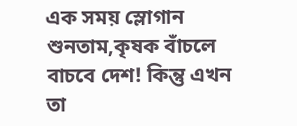এক সময় স্লোগান শুনতাম,কৃষক বাঁচলে বাচবে দেশ! কিন্তু এখন তা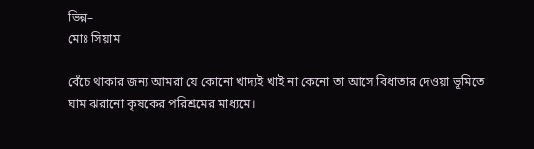ভিন্ন–
মোঃ সিয়াম

বেঁচে থাকার জন্য আমরা যে কোনো খাদ্যই খাই না কেনো তা আসে বিধাতার দেওয়া ভূমিতে ঘাম ঝরানো কৃষকের পরিশ্রমের মাধ্যমে।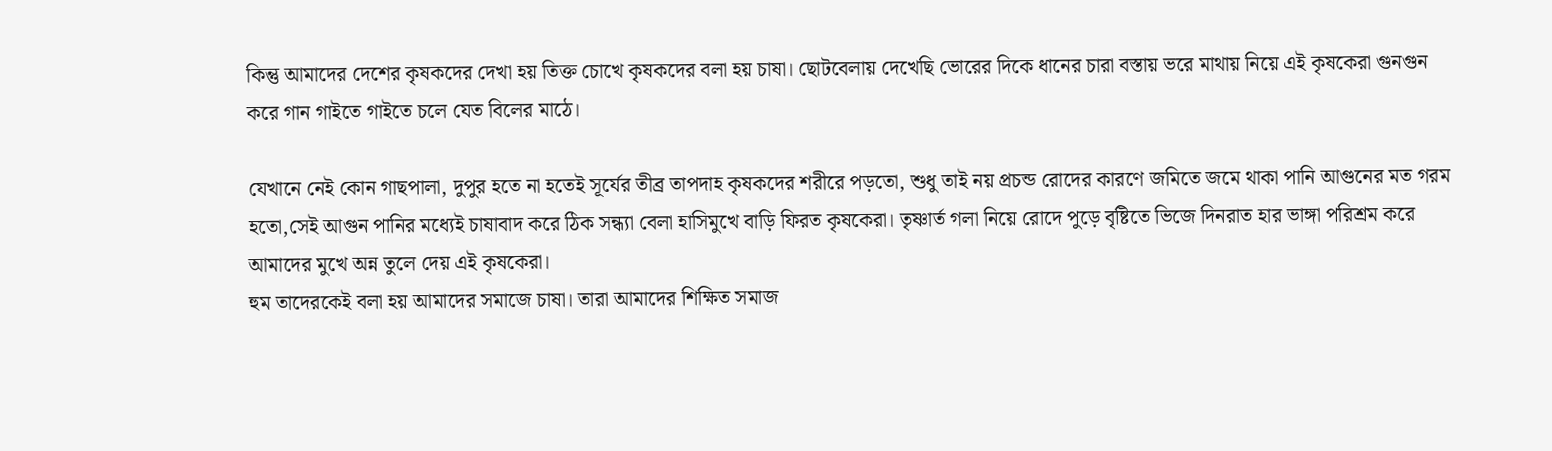কিন্তু আমাদের দেশের কৃষকদের দেখা হয় তিক্ত চোখে কৃষকদের বলা হয় চাষা। ছোটবেলায় দেখেছি ভোরের দিকে ধানের চারা বস্তায় ভরে মাথায় নিয়ে এই কৃষকেরা গুনগুন করে গান গাইতে গাইতে চলে যেত বিলের মাঠে।

যেখানে নেই কোন গাছপালা, দুপুর হতে না হতেই সূর্যের তীব্র তাপদাহ কৃষকদের শরীরে পড়তো, শুধু তাই নয় প্রচন্ড রোদের কারণে জমিতে জমে থাকা পানি আগুনের মত গরম হতো,সেই আগুন পানির মধ্যেই চাষাবাদ করে ঠিক সন্ধ্যা বেলা হাসিমুখে বাড়ি ফিরত কৃষকেরা। তৃষ্ণার্ত গলা নিয়ে রোদে পুড়ে বৃষ্টিতে ভিজে দিনরাত হার ভাঙ্গা পরিশ্রম করে আমাদের মুখে অন্ন তুলে দেয় এই কৃষকেরা।
হুম তাদেরকেই বলা হয় আমাদের সমাজে চাষা। তারা আমাদের শিক্ষিত সমাজ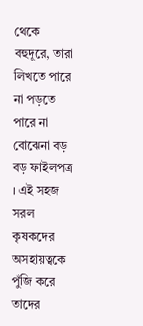থেকে বহুদূরে, তারা লিখতে পারে না পড়তে পারে না বোঝেনা বড় বড় ফাইলপত্র । এই সহজ সরল কৃষকদের অসহায়ত্বকে পুঁজি করে তাদের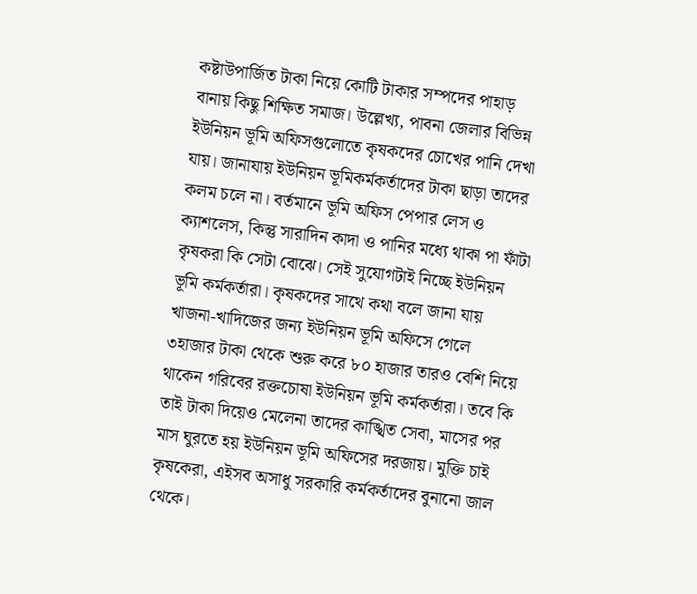কষ্টাউপার্জিত টাকা নিয়ে কোটি টাকার সম্পদের পাহাড় বানায় কিছু শিক্ষিত সমাজ। উল্লেখ্য, পাবনা জেলার বিভিন্ন ইউনিয়ন ভূমি অফিসগুলোতে কৃষকদের চোখের পানি দেখা যায়। জানাযায় ইউনিয়ন ভূমিকর্মকর্তাদের টাকা ছাড়া তাদের কলম চলে না। বর্তমানে ভূমি অফিস পেপার লেস ও ক্যাশলেস, কিন্তু সারাদিন কাদা ও পানির মধ্যে থাকা পা ফাঁটা কৃষকরা কি সেটা বোঝে। সেই সুযোগটাই নিচ্ছে ইউনিয়ন ভূমি কর্মকর্তারা। কৃষকদের সাথে কথা বলে জানা যায় খাজনা-খাদিজের জন্য ইউনিয়ন ভূমি অফিসে গেলে ৩হাজার টাকা থেকে শুরু করে ৮০ হাজার তারও বেশি নিয়ে থাকেন গরিবের রক্তচোষা ইউনিয়ন ভূমি কর্মকর্তারা। তবে কি তাই টাকা দিয়েও মেলেনা তাদের কাঙ্খিত সেবা, মাসের পর মাস ঘুরতে হয় ইউনিয়ন ভূমি অফিসের দরজায়। মুক্তি চাই কৃষকেরা, এইসব অসাধু সরকারি কর্মকর্তাদের বুনানো জাল থেকে।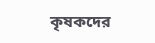কৃষকদের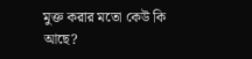মুক্ত করার মতো কেউ কি আছে?